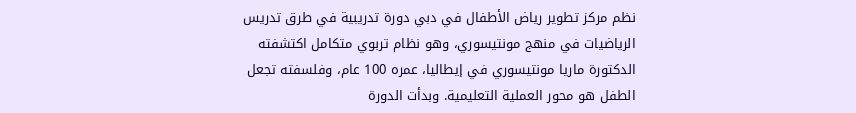نظم مركز تطوير رياض الأطفال في دبي دورة تدريبية في طرق تدريس الرياضيات في منهج مونتيسوري، وهو نظام تربوي متكامل اكتشفته الدكتورة ماريا مونتيسوري في إيطاليا، عمره 100 عام، وفلسفته تجعل الطفل هو محور العملية التعليمية. وبدأت الدورة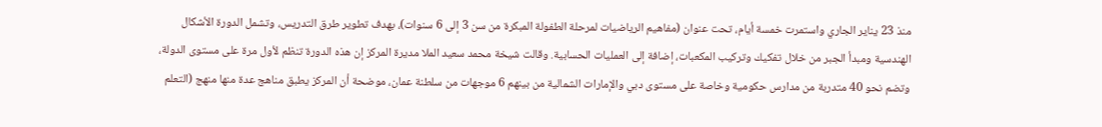منذ 23 يناير الجاري واستمرت خمسة أيام، تحت عنوان (مفاهيم الرياضيات لمرحلة الطفولة المبكرة من سن 3 إلى 6 سنوات)، بهدف تطوير طرق التدريس، وتشمل الدورة الأشكال الهندسية ومبدأ الجبر من خلال تفكيك وتركيب المكعبات، إضافة إلى العمليات الحسابية. وقالت شيخة محمد سعيد الملا مديرة المركز إن هذه الدورة تنظم لأول مرة على مستوى الدولة، وتضم نحو 40 متدربة من مدارس حكومية وخاصة على مستوى دبي والإمارات الشمالية من بينهم 6 موجهات من سلطنة عمان، موضحة أن المركز يطبق مناهج عدة منها منهج (التعلم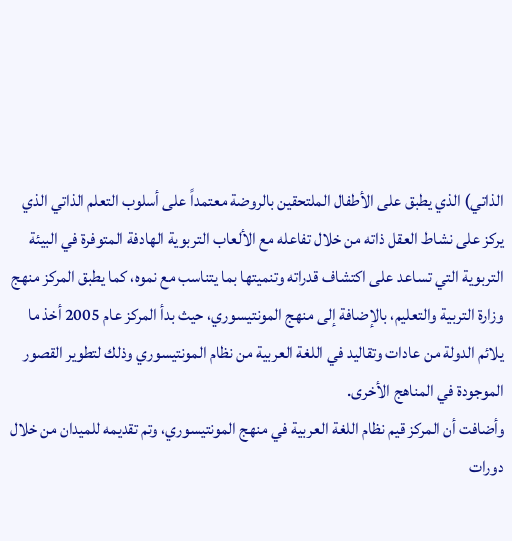الذاتي) الذي يطبق على الأطفال الملتحقين بالروضة معتمداً على أسلوب التعلم الذاتي الذي يركز على نشاط العقل ذاته من خلال تفاعله مع الألعاب التربوية الهادفة المتوفرة في البيئة التربوية التي تساعد على اكتشاف قدراته وتنميتها بما يتناسب مع نموه، كما يطبق المركز منهج وزارة التربية والتعليم، بالإضافة إلى منهج المونتيسوري، حيث بدأ المركز عام 2005 أخذ ما يلائم الدولة من عادات وتقاليد في اللغة العربية من نظام المونتيسوري وذلك لتطوير القصور الموجودة في المناهج الأخرى.
وأضافت أن المركز قيم نظام اللغة العربية في منهج المونتيسوري، وتم تقديمه للميدان من خلال دورات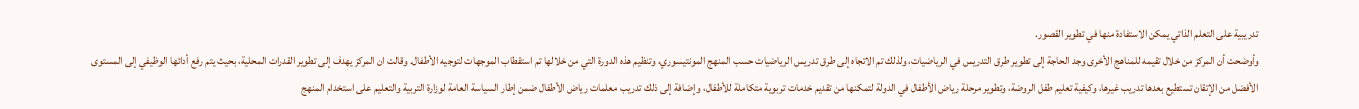تدريبية على التعلم الذاتي يمكن الاستفادة منها في تطوير القصور.
وأوضحت أن المركز من خلال تقيمه للمناهج الأخرى وجد الحاجة إلى تطوير طرق التدريس في الرياضيات، ولذلك تم الاتجاه إلى طرق تدريس الرياضيات حسب المنهج المونتيسوري، وتنظيم هذه الدورة التي من خلالها تم استقطاب الموجهات لتوجيه الأطفال. وقالت ان المركز يهدف إلى تطوير القدرات المحلية، بحيث يتم رفع أدائها الوظيفي إلى المستوى الأفضل من الإتقان تستطيع بعدها تدريب غيرها، وكيفية تعليم طفل الروضة، وتطوير مرحلة رياض الأطفال في الدولة لتمكنها من تقديم خدمات تربوية متكاملة للأطفال، وإضافة إلى ذلك تدريب معلمات رياض الأطفال ضمن إطار السياسة العامة لوزارة التربية والتعليم على استخدام المنهج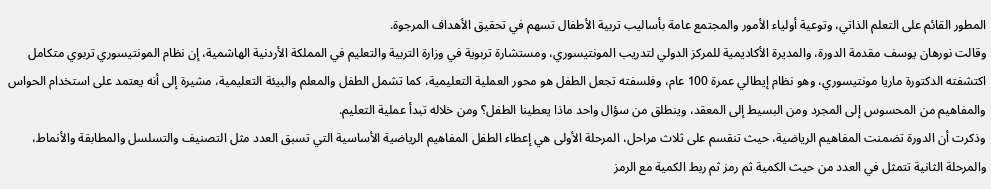المطور القائم على التعلم الذاتي، وتوعية أولياء الأمور والمجتمع عامة بأساليب تربية الأطفال تسهم في تحقيق الأهداف المرجوة.
وقالت نورهان يوسف مقدمة الدورة، والمديرة الأكاديمية للمركز الدولي لتدريب المونتيسوري، ومستشارة تربوية في وزارة التربية والتعليم في المملكة الأردنية الهاشمية، إن نظام المونتيسوري تربوي متكامل اكتشفته الدكتورة ماريا مونتيسوري، وهو نظام إيطالي عمرة 100 عام، وفلسفته تجعل الطفل هو محور العملية التعليمية، كما تشمل الطفل والمعلم والبيئة التعليمية، مشيرة إلى أنه يعتمد على استخدام الحواس والمفاهيم من المحسوس إلى المجرد ومن البسيط إلى المعقد، وينطلق من سؤال واحد ماذا يعطينا الطفل؟ ومن خلاله تبدأ عملية التعليم.
وذكرت أن الدورة تضمنت المفاهيم الرياضية، حيث تنقسم على ثلاث مراحل، المرحلة الأولى هي إعطاء الطفل المفاهيم الرياضية الأساسية التي تسبق العدد مثل التصنيف والتسلسل والمطابقة والأنماط، والمرحلة الثانية تتمثل في العدد من حيث الكمية ثم رمز ثم ربط الكمية مع الرمز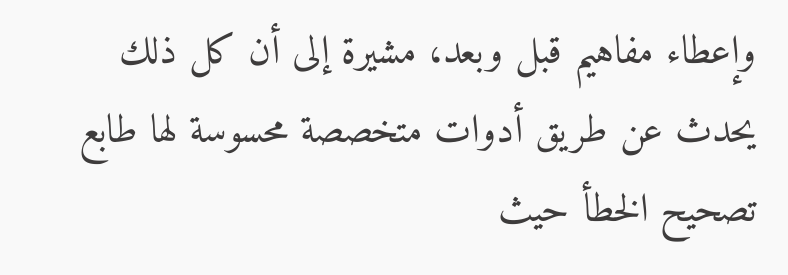وإعطاء مفاهيم قبل وبعد، مشيرة إلى أن كل ذلك يحدث عن طريق أدوات متخصصة محسوسة لها طابع تصحيح الخطأ حيث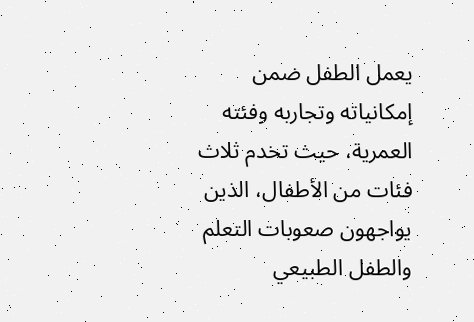يعمل الطفل ضمن إمكانياته وتجاربه وفئته العمرية، حيث تخدم ثلاث فئات من الأطفال، الذين يواجهون صعوبات التعلم والطفل الطبيعي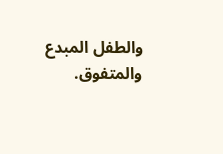والطفل المبدع والمتفوق.